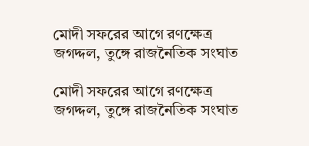মোদী সফরের আগে রণক্ষেত্র জগদ্দল, তুঙ্গে রাজনৈতিক সংঘাত

মোদী সফরের আগে রণক্ষেত্র জগদ্দল, তুঙ্গে রাজনৈতিক সংঘাত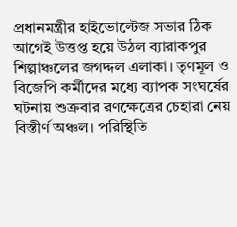প্রধানমন্ত্রীর হাইভোল্টেজ সভার ঠিক আগেই উত্তপ্ত হয়ে উঠল ব্যারাকপুর শিল্পাঞ্চলের জগদ্দল এলাকা। তৃণমূল ও বিজেপি কর্মীদের মধ্যে ব্যাপক সংঘর্ষের ঘটনায় শুক্রবার রণক্ষেত্রের চেহারা নেয় বিস্তীর্ণ অঞ্চল। পরিস্থিতি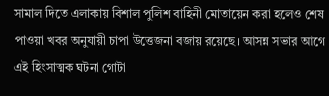সামাল দিতে এলাকায় বিশাল পুলিশ বাহিনী মোতায়েন করা হলেও শেষ পাওয়া খবর অনুযায়ী চাপা উত্তেজনা বজায় রয়েছে। আসন্ন সভার আগে এই হিংসাত্মক ঘটনা গোটা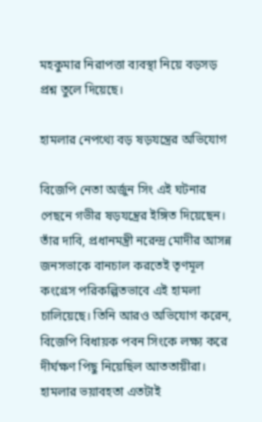মহকুমার নিরাপত্তা ব্যবস্থা নিয়ে বড়সড় প্রশ্ন তুলে দিয়েছে।

হামলার নেপথ্যে বড় ষড়যন্ত্রের অভিযোগ

বিজেপি নেতা অর্জুন সিং এই ঘটনার পেছনে গভীর ষড়যন্ত্রের ইঙ্গিত দিয়েছেন। তাঁর দাবি, প্রধানমন্ত্রী নরেন্দ্র মোদীর আসন্ন জনসভাকে বানচাল করতেই তৃণমূল কংগ্রেস পরিকল্পিতভাবে এই হামলা চালিয়েছে। তিনি আরও অভিযোগ করেন, বিজেপি বিধায়ক পবন সিংকে লক্ষ্য করে দীর্ঘক্ষণ পিছু নিয়েছিল আততায়ীরা। হামলার ভয়াবহতা এতটাই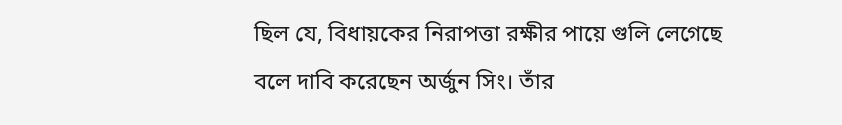ছিল যে, বিধায়কের নিরাপত্তা রক্ষীর পায়ে গুলি লেগেছে বলে দাবি করেছেন অর্জুন সিং। তাঁর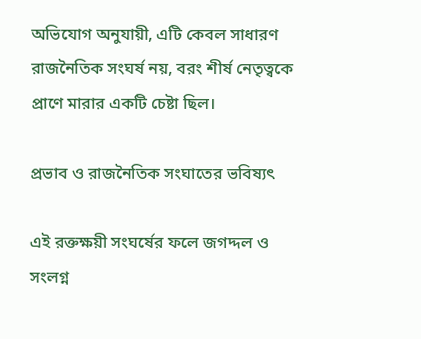অভিযোগ অনুযায়ী, এটি কেবল সাধারণ রাজনৈতিক সংঘর্ষ নয়, বরং শীর্ষ নেতৃত্বকে প্রাণে মারার একটি চেষ্টা ছিল।

প্রভাব ও রাজনৈতিক সংঘাতের ভবিষ্যৎ

এই রক্তক্ষয়ী সংঘর্ষের ফলে জগদ্দল ও সংলগ্ন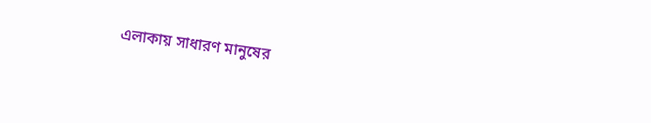এলাকায় সাধারণ মানুষের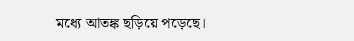মধ্যে আতঙ্ক ছড়িয়ে পড়েছে।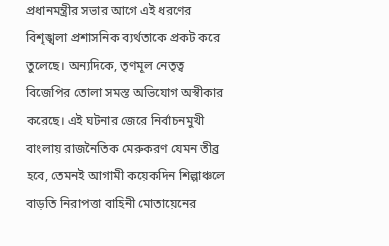প্রধানমন্ত্রীর সভার আগে এই ধরণের বিশৃঙ্খলা প্রশাসনিক ব্যর্থতাকে প্রকট করে তুলেছে। অন্যদিকে, তৃণমূল নেতৃত্ব বিজেপির তোলা সমস্ত অভিযোগ অস্বীকার করেছে। এই ঘটনার জেরে নির্বাচনমুখী বাংলায় রাজনৈতিক মেরুকরণ যেমন তীব্র হবে, তেমনই আগামী কয়েকদিন শিল্পাঞ্চলে বাড়তি নিরাপত্তা বাহিনী মোতায়েনের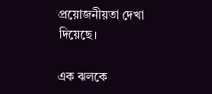প্রয়োজনীয়তা দেখা দিয়েছে।

এক ঝলকে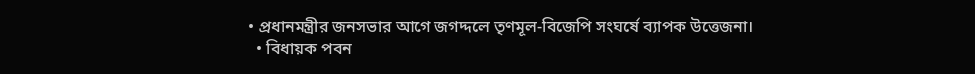• প্রধানমন্ত্রীর জনসভার আগে জগদ্দলে তৃণমূল-বিজেপি সংঘর্ষে ব্যাপক উত্তেজনা।
  • বিধায়ক পবন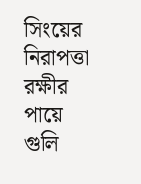সিংয়ের নিরাপত্তা রক্ষীর পায়ে গুলি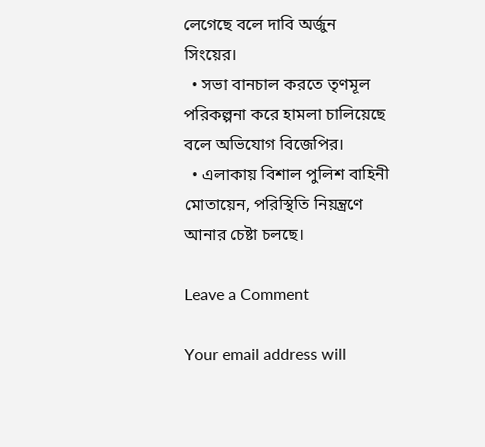লেগেছে বলে দাবি অর্জুন সিংয়ের।
  • সভা বানচাল করতে তৃণমূল পরিকল্পনা করে হামলা চালিয়েছে বলে অভিযোগ বিজেপির।
  • এলাকায় বিশাল পুলিশ বাহিনী মোতায়েন, পরিস্থিতি নিয়ন্ত্রণে আনার চেষ্টা চলছে।

Leave a Comment

Your email address will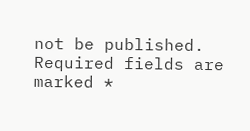not be published. Required fields are marked *